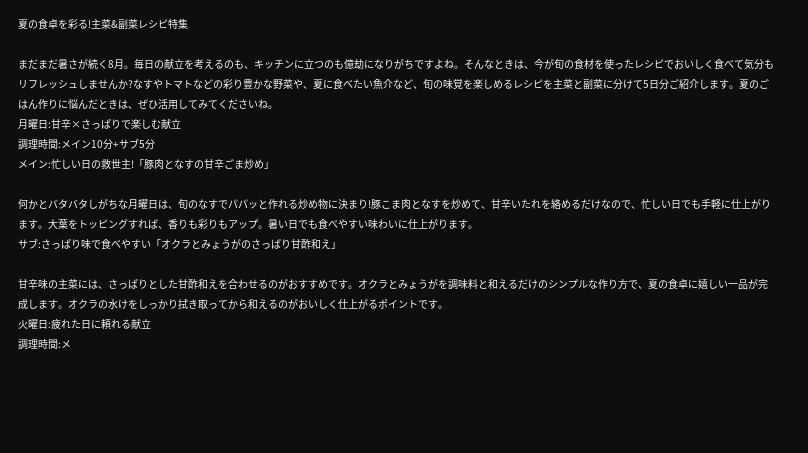夏の食卓を彩る!主菜&副菜レシピ特集

まだまだ暑さが続く8月。毎日の献立を考えるのも、キッチンに立つのも億劫になりがちですよね。そんなときは、今が旬の食材を使ったレシピでおいしく食べて気分もリフレッシュしませんか?なすやトマトなどの彩り豊かな野菜や、夏に食べたい魚介など、旬の味覚を楽しめるレシピを主菜と副菜に分けて5日分ご紹介します。夏のごはん作りに悩んだときは、ぜひ活用してみてくださいね。
月曜日:甘辛×さっぱりで楽しむ献立
調理時間:メイン10分+サブ5分
メイン:忙しい日の救世主!「豚肉となすの甘辛ごま炒め」

何かとバタバタしがちな月曜日は、旬のなすでパパッと作れる炒め物に決まり!豚こま肉となすを炒めて、甘辛いたれを絡めるだけなので、忙しい日でも手軽に仕上がります。大葉をトッピングすれば、香りも彩りもアップ。暑い日でも食べやすい味わいに仕上がります。
サブ:さっぱり味で食べやすい「オクラとみょうがのさっぱり甘酢和え」

甘辛味の主菜には、さっぱりとした甘酢和えを合わせるのがおすすめです。オクラとみょうがを調味料と和えるだけのシンプルな作り方で、夏の食卓に嬉しい一品が完成します。オクラの水けをしっかり拭き取ってから和えるのがおいしく仕上がるポイントです。
火曜日:疲れた日に頼れる献立
調理時間:メ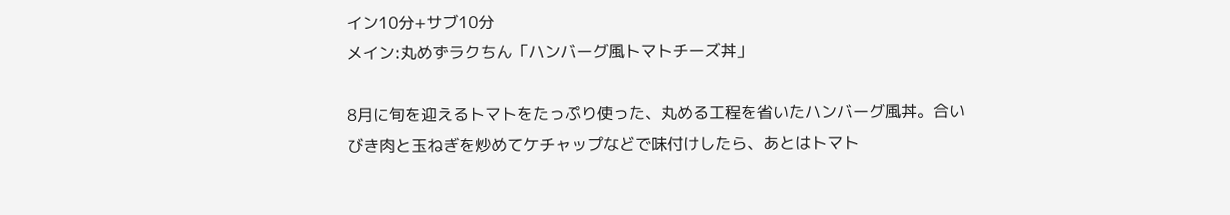イン10分+サブ10分
メイン:丸めずラクちん「ハンバーグ風トマトチーズ丼」

8月に旬を迎えるトマトをたっぷり使った、丸める工程を省いたハンバーグ風丼。合いびき肉と玉ねぎを炒めてケチャップなどで味付けしたら、あとはトマト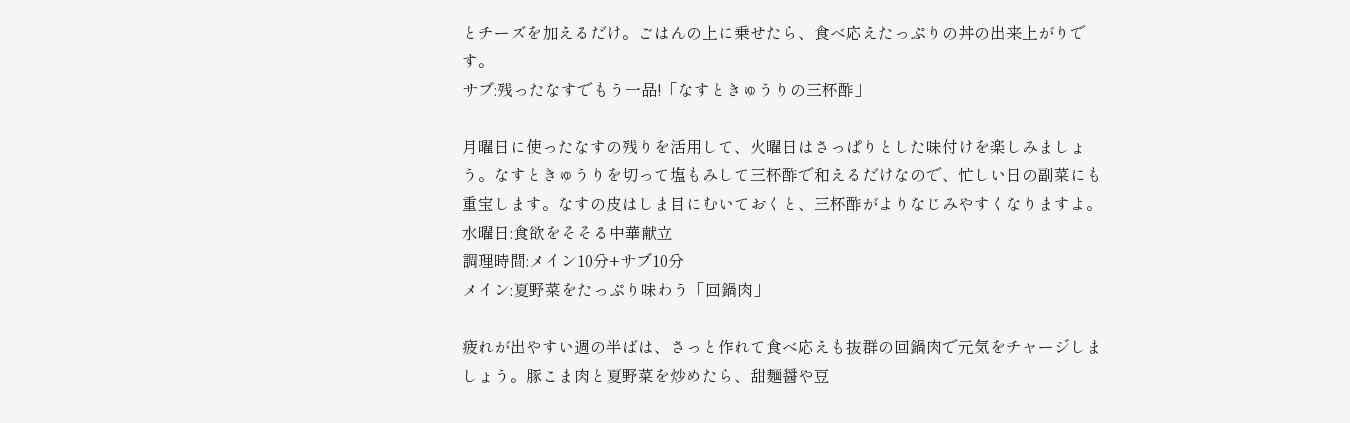とチーズを加えるだけ。ごはんの上に乗せたら、食べ応えたっぷりの丼の出来上がりです。
サブ:残ったなすでもう一品!「なすときゅうりの三杯酢」

月曜日に使ったなすの残りを活用して、火曜日はさっぱりとした味付けを楽しみましょう。なすときゅうりを切って塩もみして三杯酢で和えるだけなので、忙しい日の副菜にも重宝します。なすの皮はしま目にむいておくと、三杯酢がよりなじみやすくなりますよ。
水曜日:食欲をそそる中華献立
調理時間:メイン10分+サブ10分
メイン:夏野菜をたっぷり味わう「回鍋肉」

疲れが出やすい週の半ばは、さっと作れて食べ応えも抜群の回鍋肉で元気をチャージしましょう。豚こま肉と夏野菜を炒めたら、甜麺醤や豆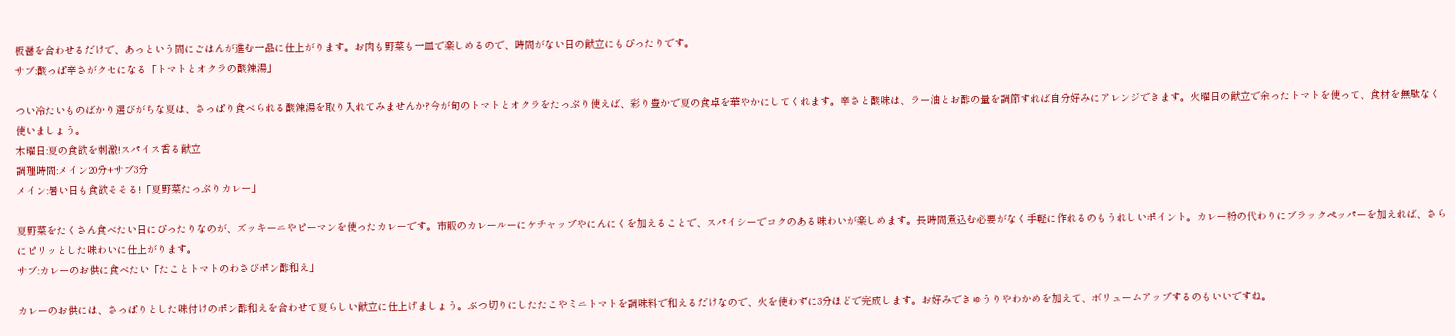板醤を合わせるだけで、あっという間にごはんが進む一品に仕上がります。お肉も野菜も一皿で楽しめるので、時間がない日の献立にもぴったりです。
サブ:酸っぱ辛さがクセになる「トマトとオクラの酸辣湯」

つい冷たいものばかり選びがちな夏は、さっぱり食べられる酸辣湯を取り入れてみませんか?今が旬のトマトとオクラをたっぷり使えば、彩り豊かで夏の食卓を華やかにしてくれます。辛さと酸味は、ラー油とお酢の量を調節すれば自分好みにアレンジできます。火曜日の献立で余ったトマトを使って、食材を無駄なく使いましょう。
木曜日:夏の食欲を刺激!スパイス香る献立
調理時間:メイン20分+サブ3分
メイン:暑い日も食欲そそる!「夏野菜たっぷりカレー」

夏野菜をたくさん食べたい日にぴったりなのが、ズッキーニやピーマンを使ったカレーです。市販のカレールーにケチャップやにんにくを加えることで、スパイシーでコクのある味わいが楽しめます。長時間煮込む必要がなく手軽に作れるのもうれしいポイント。カレー粉の代わりにブラックペッパーを加えれば、さらにピリッとした味わいに仕上がります。
サブ:カレーのお供に食べたい「たことトマトのわさびポン酢和え」

カレーのお供には、さっぱりとした味付けのポン酢和えを合わせて夏らしい献立に仕上げましょう。ぶつ切りにしたたこやミニトマトを調味料で和えるだけなので、火を使わずに3分ほどで完成します。お好みできゅうりやわかめを加えて、ボリュームアップするのもいいですね。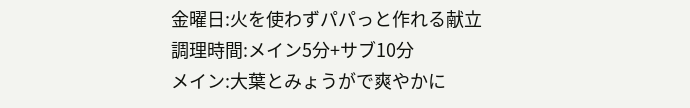金曜日:火を使わずパパっと作れる献立
調理時間:メイン5分+サブ10分
メイン:大葉とみょうがで爽やかに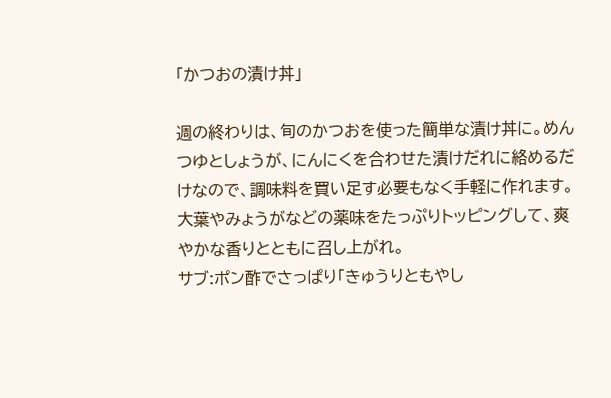「かつおの漬け丼」

週の終わりは、旬のかつおを使った簡単な漬け丼に。めんつゆとしょうが、にんにくを合わせた漬けだれに絡めるだけなので、調味料を買い足す必要もなく手軽に作れます。大葉やみょうがなどの薬味をたっぷりトッピングして、爽やかな香りとともに召し上がれ。
サブ:ポン酢でさっぱり「きゅうりともやし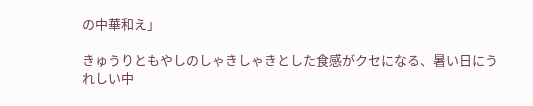の中華和え」

きゅうりともやしのしゃきしゃきとした食感がクセになる、暑い日にうれしい中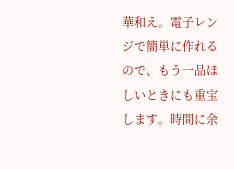華和え。電子レンジで簡単に作れるので、もう一品ほしいときにも重宝します。時間に余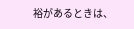裕があるときは、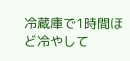冷蔵庫で1時間ほど冷やして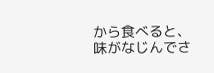から食べると、味がなじんでさ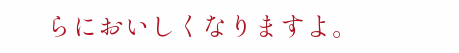らにおいしくなりますよ。